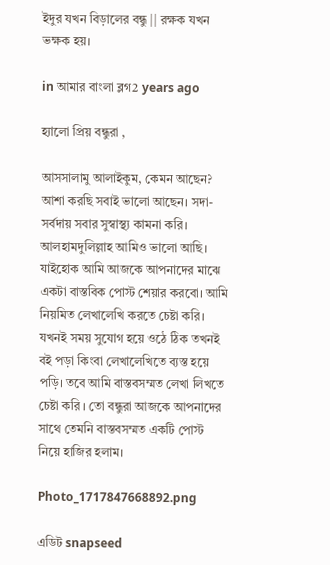ইদুর যখন বিড়ালের বন্ধু || রক্ষক যখন ভক্ষক হয়।

in আমার বাংলা ব্লগ2 years ago

হ্যালো প্রিয় বন্ধুরা ,

আসসালামু আলাইকুম, কেমন আছেন? আশা করছি সবাই ভালো আছেন। সদা-সর্বদায় সবার সুস্বাস্থ্য কামনা করি। আলহামদুলিল্লাহ আমিও ভালো আছি। যাইহোক আমি আজকে আপনাদের মাঝে একটা বাস্তবিক পোস্ট শেয়ার করবো। আমি নিয়মিত লেখালেখি করতে চেষ্টা করি। যখনই সময় সুযোগ হয়ে ওঠে ঠিক তখনই বই পড়া কিংবা লেখালেখিতে ব্যস্ত হয়ে পড়ি। তবে আমি বাস্তবসম্মত লেখা লিখতে চেষ্টা করি । তো বন্ধুরা আজকে আপনাদের সাথে তেমনি বাস্তবসম্মত একটি পোস্ট নিয়ে হাজির হলাম।

Photo_1717847668892.png

এডিট snapseed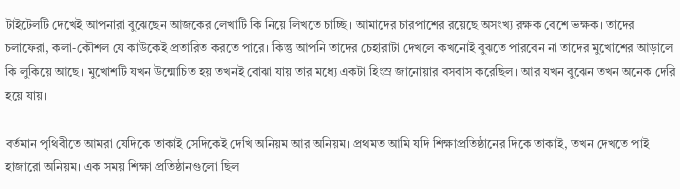টাইটেলটি দেখেই আপনারা বুঝেছেন আজকের লেখাটি কি নিয়ে লিখতে চাচ্ছি। আমাদের চারপাশের রয়েছে অসংখ্য রক্ষক বেশে ভক্ষক। তাদের চলাফেরা, কলা-কৌশল যে কাউকেই প্রতারিত করতে পারে। কিন্তু আপনি তাদের চেহারাটা দেখলে কখনোই বুঝতে পারবেন না তাদের মুখোশের আড়ালে কি লুকিয়ে আছে। মুখোশটি যখন উন্মোচিত হয় তখনই বোঝা যায় তার মধ্যে একটা হিংস্র জানোয়ার বসবাস করেছিল। আর যখন বুঝেন তখন অনেক দেরি হয়ে যায়।

বর্তমান পৃথিবীতে আমরা যেদিকে তাকাই সেদিকেই দেখি অনিয়ম আর অনিয়ম। প্রথমত আমি যদি শিক্ষাপ্রতিষ্ঠানের দিকে তাকাই, তখন দেখতে পাই হাজারো অনিয়ম। এক সময় শিক্ষা প্রতিষ্ঠানগুলো ছিল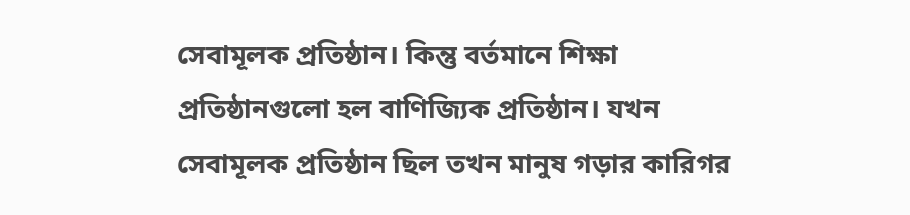সেবামূলক প্রতিষ্ঠান। কিন্তু বর্তমানে শিক্ষা প্রতিষ্ঠানগুলো হল বাণিজ্যিক প্রতিষ্ঠান। যখন সেবামূলক প্রতিষ্ঠান ছিল তখন মানুষ গড়ার কারিগর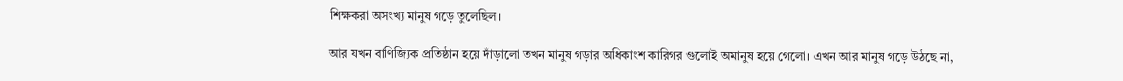শিক্ষকরা অসংখ্য মানুষ গড়ে তুলেছিল।

আর যখন বাণিজ্যিক প্রতিষ্ঠান হয়ে দাঁড়ালো তখন মানুষ গড়ার অধিকাংশ কারিগর গুলোই অমানুষ হয়ে গেলো। এখন আর মানুষ গড়ে উঠছে না,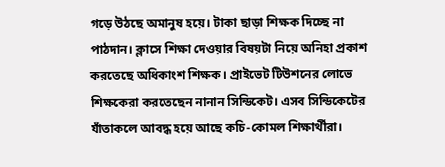গড়ে উঠছে অমানুষ হয়ে। টাকা ছাড়া শিক্ষক দিচ্ছে না পাঠদান। ক্লাসে শিক্ষা দেওয়ার বিষয়টা নিয়ে অনিহা প্রকাশ করতেছে অধিকাংশ শিক্ষক। প্রাইভেট টিউশনের লোভে শিক্ষকেরা করতেছেন নানান সিন্ডিকেট। এসব সিন্ডিকেটের যাঁতাকলে আবদ্ধ হয়ে আছে কচি-কোমল শিক্ষার্থীরা।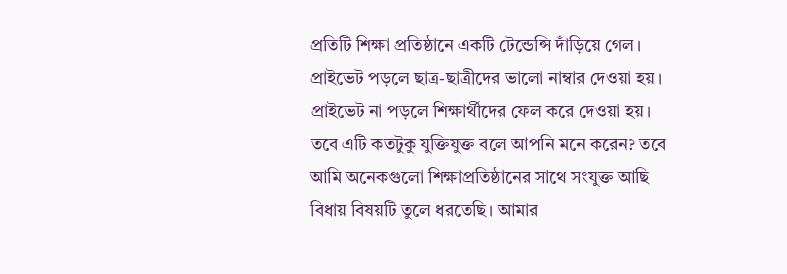প্রতিটি শিক্ষা প্রতিষ্ঠানে একটি টেন্ডেন্সি দাঁড়িয়ে গেল। প্রাইভেট পড়লে ছাত্র-ছাত্রীদের ভালো নাম্বার দেওয়া হয়। প্রাইভেট না পড়লে শিক্ষার্থীদের ফেল করে দেওয়া হয়। তবে এটি কতটুকু যুক্তিযুক্ত বলে আপনি মনে করেন? তবে আমি অনেকগুলো শিক্ষাপ্রতিষ্ঠানের সাথে সংযুক্ত আছি বিধায় বিষয়টি তুলে ধরতেছি। আমার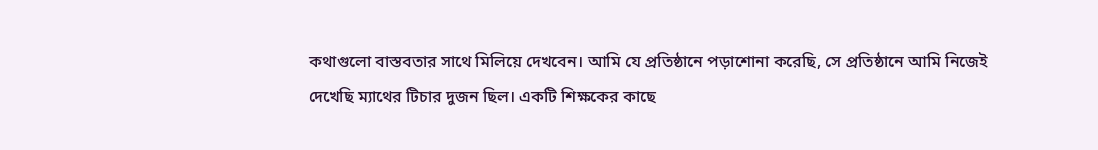কথাগুলো বাস্তবতার সাথে মিলিয়ে দেখবেন। আমি যে প্রতিষ্ঠানে পড়াশোনা করেছি, সে প্রতিষ্ঠানে আমি নিজেই দেখেছি ম্যাথের টিচার দুজন ছিল। একটি শিক্ষকের কাছে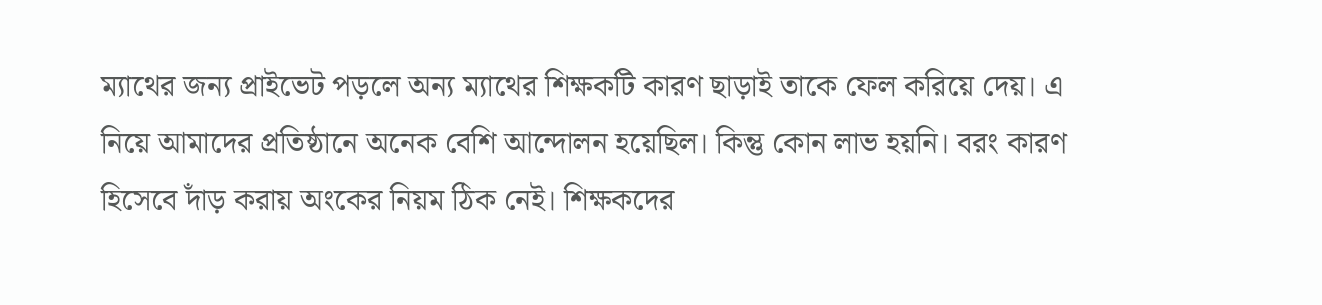ম্যাথের জন্য প্রাইভেট পড়লে অন্য ম্যাথের শিক্ষকটি কারণ ছাড়াই তাকে ফেল করিয়ে দেয়। এ নিয়ে আমাদের প্রতিষ্ঠানে অনেক বেশি আন্দোলন হয়েছিল। কিন্তু কোন লাভ হয়নি। বরং কারণ হিসেবে দাঁড় করায় অংকের নিয়ম ঠিক নেই। শিক্ষকদের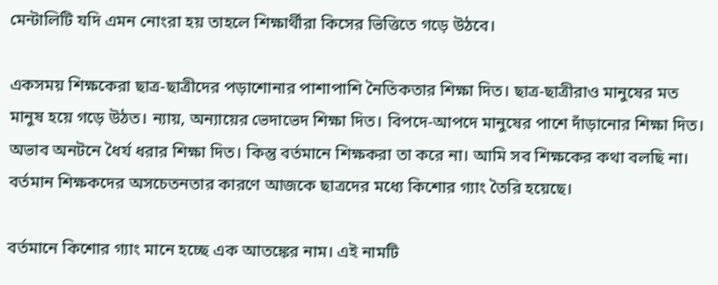মেন্টালিটি যদি এমন নোংরা হয় তাহলে শিক্ষার্থীরা কিসের ভিত্তিতে গড়ে উঠবে।

একসময় শিক্ষকেরা ছাত্র-ছাত্রীদের পড়াশোনার পাশাপাশি নৈতিকতার শিক্ষা দিত। ছাত্র-ছাত্রীরাও মানুষের মত মানুষ হয়ে গড়ে উঠত। ন্যায়, অন্যায়ের ভেদাভেদ শিক্ষা দিত। বিপদে-আপদে মানুষের পাশে দাঁড়ানোর শিক্ষা দিত। অভাব অনটনে ধৈর্য ধরার শিক্ষা দিত। কিন্তু বর্তমানে শিক্ষকরা তা করে না। আমি সব শিক্ষকের কথা বলছি না। বর্তমান শিক্ষকদের অসচেতনতার কারণে আজকে ছাত্রদের মধ্যে কিশোর গ্যাং তৈরি হয়েছে।

বর্তমানে কিশোর গ্যাং মানে হচ্ছে এক আতঙ্কের নাম। এই নামটি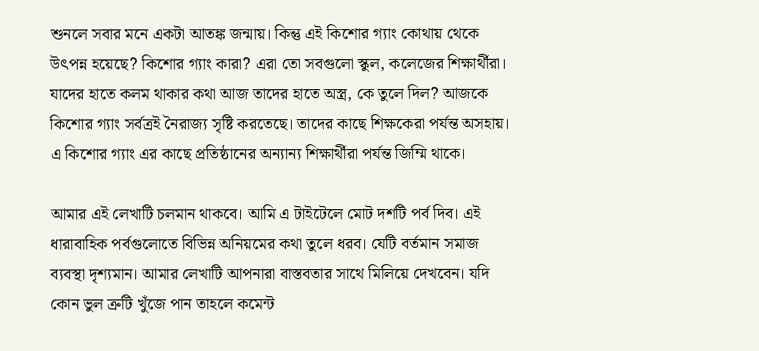শুনলে সবার মনে একটা আতঙ্ক জন্মায়। কিন্তু এই কিশোর গ্যাং কোথায় থেকে উৎপন্ন হয়েছে? কিশোর গ্যাং কারা? এরা তো সবগুলো স্কুল, কলেজের শিক্ষার্থীরা। যাদের হাতে কলম থাকার কথা আজ তাদের হাতে অস্ত্র, কে তুলে দিল? আজকে কিশোর গ্যাং সর্বত্রই নৈরাজ্য সৃষ্টি করতেছে। তাদের কাছে শিক্ষকেরা পর্যন্ত অসহায়। এ কিশোর গ্যাং এর কাছে প্রতিষ্ঠানের অন্যান্য শিক্ষার্থীরা পর্যন্ত জিম্মি থাকে।

আমার এই লেখাটি চলমান থাকবে। আমি এ টাইটেলে মোট দশটি পর্ব দিব। এই ধারাবাহিক পর্বগুলোতে বিভিন্ন অনিয়মের কথা তুলে ধরব। যেটি বর্তমান সমাজ ব্যবস্থা দৃশ্যমান। আমার লেখাটি আপনারা বাস্তবতার সাথে মিলিয়ে দেখবেন। যদি কোন ভুল ত্রুটি খুঁজে পান তাহলে কমেন্ট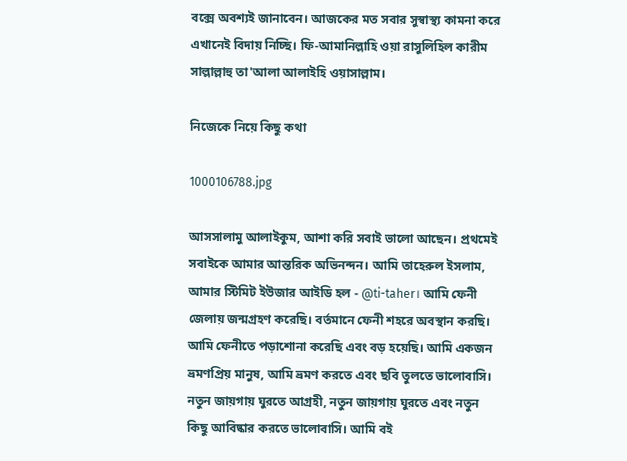বক্সে অবশ্যই জানাবেন। আজকের মত সবার সুস্বাস্থ্য কামনা করে এখানেই বিদায় নিচ্ছি। ফি-আমানিল্লাহি ওয়া রাসুলিহিল কারীম সাল্লাল্লাহু তা'আলা আলাইহি ওয়াসাল্লাম।

নিজেকে নিয়ে কিছু কথা

1000106788.jpg

আসসালামু আলাইকুম, আশা করি সবাই ভালো আছেন। প্রথমেই সবাইকে আমার আন্তরিক অভিনন্দন। আমি তাহেরুল ইসলাম, আমার স্টিমিট ইউজার আইডি হল - @ti-taher। আমি ফেনী জেলায় জন্মগ্রহণ করেছি। বর্তমানে ফেনী শহরে অবস্থান করছি। আমি ফেনীতে পড়াশোনা করেছি এবং বড় হয়েছি। আমি একজন ভ্রমণপ্রিয় মানুষ, আমি ভ্রমণ করতে এবং ছবি তুলতে ভালোবাসি। নতুন জায়গায় ঘুরতে আগ্রহী, নতুন জায়গায় ঘুরতে এবং নতুন কিছু আবিষ্কার করতে ভালোবাসি। আমি বই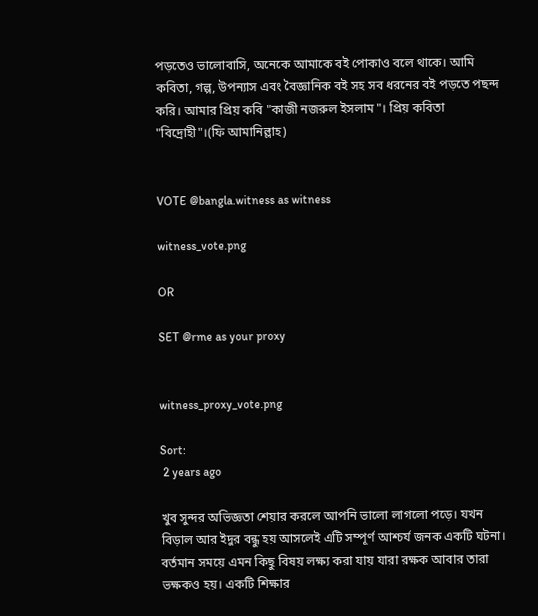পড়তেও ভালোবাসি, অনেকে আমাকে বই পোকাও বলে থাকে। আমি কবিতা, গল্প, উপন্যাস এবং বৈজ্ঞানিক বই সহ সব ধরনের বই পড়তে পছন্দ করি। আমার প্রিয় কবি "কাজী নজরুল ইসলাম"। প্রিয় কবিতা "বিদ্রোহী"।(ফি আমানিল্লাহ)


VOTE @bangla.witness as witness

witness_vote.png

OR

SET @rme as your proxy


witness_proxy_vote.png

Sort:
 2 years ago

খুব সুন্দর অভিজ্ঞতা শেয়ার করলে আপনি ভালো লাগলো পড়ে। যখন বিড়াল আর ইদুর বন্ধু হয় আসলেই এটি সম্পূর্ণ আশ্চর্য জনক একটি ঘটনা। বর্তমান সময়ে এমন কিছু বিষয় লক্ষ্য করা যায় যারা রক্ষক আবার তারা ভক্ষকও হয়। একটি শিক্ষার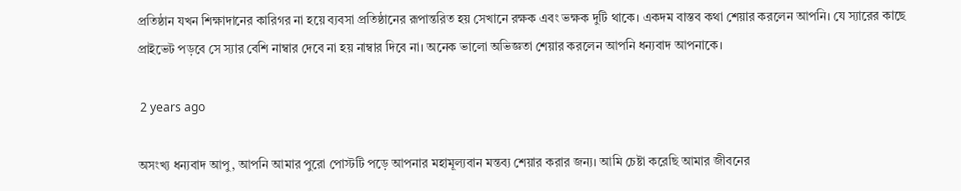প্রতিষ্ঠান যখন শিক্ষাদানের কারিগর না হয়ে ব্যবসা প্রতিষ্ঠানের রূপান্তরিত হয় সেখানে রক্ষক এবং ভক্ষক দুটি থাকে। একদম বাস্তব কথা শেয়ার করলেন আপনি। যে স্যারের কাছে প্রাইভেট পড়বে সে স্যার বেশি নাম্বার দেবে না হয় নাম্বার দিবে না। অনেক ভালো অভিজ্ঞতা শেয়ার করলেন আপনি ধন্যবাদ আপনাকে।

 2 years ago

অসংখ্য ধন্যবাদ আপু, আপনি আমার পুরো পোস্টটি পড়ে আপনার মহামূল্যবান মন্তব্য শেয়ার করার জন্য। আমি চেষ্টা করেছি আমার জীবনের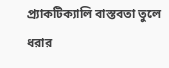প্র্যাকটিক্যালি বাস্তবতা তুলে ধরার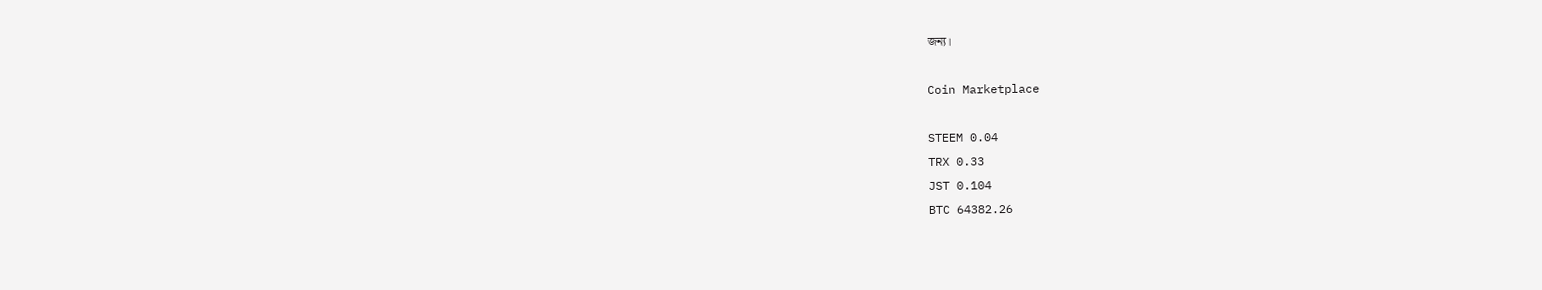জন্য।

Coin Marketplace

STEEM 0.04
TRX 0.33
JST 0.104
BTC 64382.26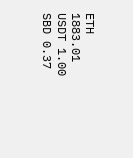ETH 1883.01
USDT 1.00
SBD 0.37